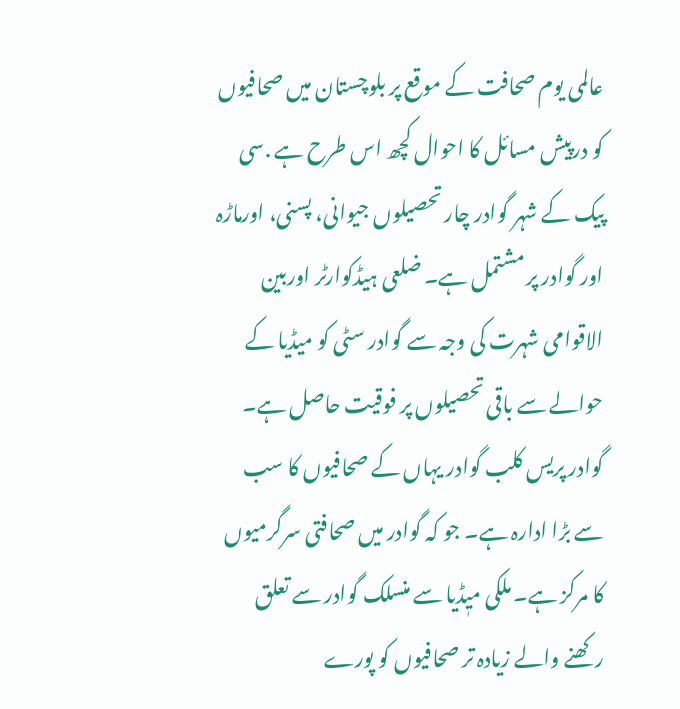عالمی یوم صحافت کے موقع پر بلوچستان میں صحافیوں کو درپیش مسائل کا احوال کچھ اس طرح ہے .سی پیک کے شہر گوادر چار تحصیلوں جیوانی، پسنی، اورماڑہ اور گوادر پر مشتمل ہے۔ ضلعی ہیڈکوارٹر اوربین الاقوامی شہرت کی وجہ سے گوادر سٹی کو میڈیا کے حوالے سے باقی تحصیلوں پر فوقیت حاصل ہے۔ گوادر پریس کلب گوادر یہاں کے صحافیوں کا سب سے بڑا ادارہ ہے۔ جو کہ گوادر میں صحافتی سرگرمیوں کا مرکز ہے۔ ملکی میٖڈیا سے منسلک گوادر سے تعلق رکھنے والے زیادہ تر صحافیوں کو پورے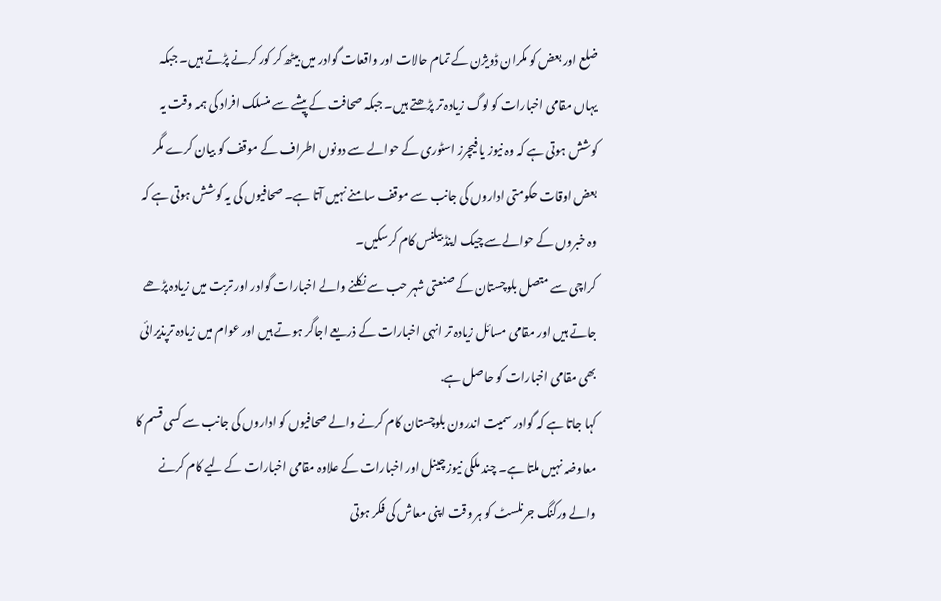ضلع اور بعض کو مکران ڈویژن کے تمام حالات اور واقعات گوادر میں بیٹھ کر کور کرنے پڑتے ہیں۔ جبکہ یہاں مقامی اخبارات کو لوگ زیادہ تر پڑھتے ہیں۔ جبکہ صحافت کے پیشے سے منسلک افراد کی ہمہ وقت یہ کوشش ہوتی ہے کہ وہ نیوز یا فیچرز اسٹوری کے حوالے سے دونوں اطراف کے موقف کو بیان کرے مگر بعض اوقات حکومتی اداروں کی جانب سے موقف سامنے نہیں آتا ہے۔ صحافیوں کی یہ کوشش ہوتی ہے کہ وہ خبروں کے حوالےسے چیک اینڈ بیلنس کام کرسکیں۔
کراچی سے متصل بلوچستان کے صنعتی شہر حب سے نکلنے والے اخبارات گوادر اور تربت میں زیادہ پڑھے جاتے ہیں اور مقامی مسائل زیادہ تر انہی اخبارات کے ذریعے اجاگر ہوتے ہیں اور عوام میں زیادہ ترپذیرائی بھی مقامی اخبارات کو حاصل ہے.
کہا جاتا ہے کہ گوادر سمیت اندرون بلوچستان کام کرنے والے صحافیوں کو اداروں کی جانب سے کسی قسم کا معاوضہ نہیں ملتا ہے۔ چند ملکی نیوز چینل اور اخبارات کے علاوہ مقامی اخبارات کے لیے کام کرنے والے ورکنگ جرنلسٹ کو ہر وقت اپنی معاش کی فکر ہوتی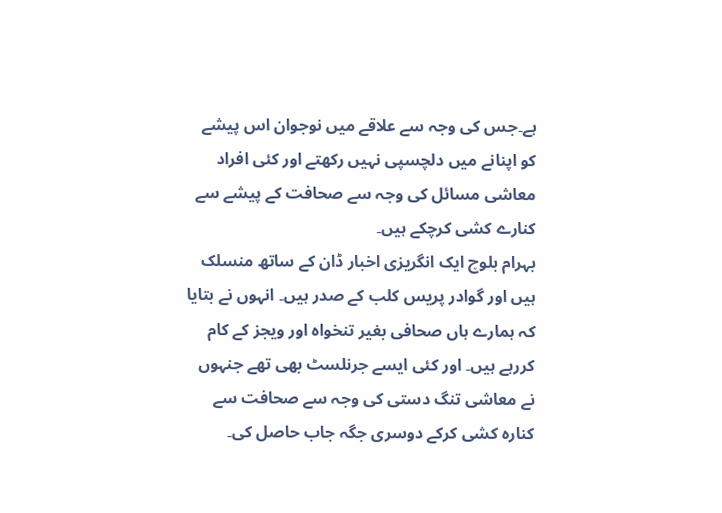ہے۔جس کی وجہ سے علاقے میں نوجوان اس پیشے کو اپنانے میں دلچسپی نہیں رکھتے اور کئی افراد معاشی مسائل کی وجہ سے صحافت کے پیشے سے کنارے کشی کرچکے ہیں۔
بہرام بلوچ ایک انگریزی اخبار ڈان کے ساتھ منسلک ہیں اور گوادر پریس کلب کے صدر ہیں۔ انہوں نے بتایا کہ ہمارے ہاں صحافی بغیر تنخواہ اور ویجز کے کام کررہے ہیں۔ اور کئی ایسے جرنلسٹ بھی تھے جنہوں نے معاشی تنگ دستی کی وجہ سے صحافت سے کنارہ کشی کرکے دوسری جگہ جاب حاصل کی۔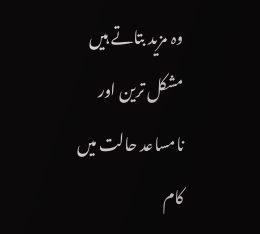وہ مزید بتاتے ہیں مشکل ترین اور نامساعد حالت میں کام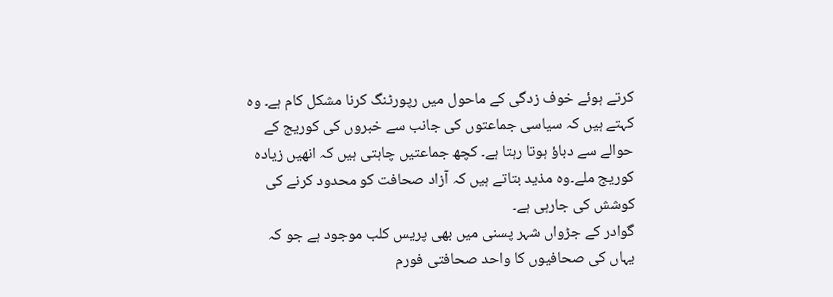کرتے ہوئے خوف زدگی کے ماحول میں رپورٹنگ کرنا مشکل کام ہے۔ وہ کہتے ہیں کہ سیاسی جماعتوں کی جانب سے خبروں کی کوریج کے حوالے سے دباؤ ہوتا رہتا ہے۔ کچھ جماعتیں چاہتی ہیں کہ انھیں زیادہ کوریج ملے۔وہ مذید بتاتے ہیں کہ آزاد صحافت کو محدود کرنے کی کوشش کی جارہی ہے۔
گوادر کے جڑواں شہر پسنی میں بھی پریس کلب موجود ہے جو کہ یہاں کی صحافیوں کا واحد صحافتی فورم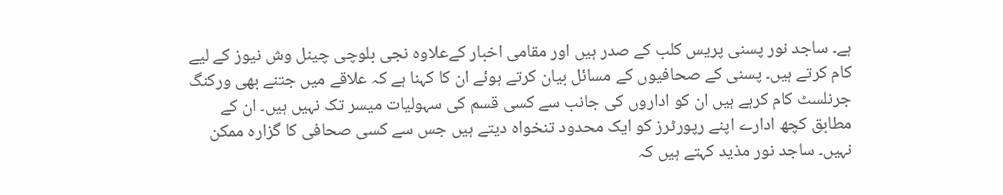ہے۔ ساجد نور پسنی پریس کلب کے صدر ہیں اور مقامی اخبار کےعلاوہ نجی بلوچی چینل وش نیوز کے لیے کام کرتے ہیں۔ پسنی کے صحافیوں کے مسائل بیان کرتے ہوئے ان کا کہنا ہے کہ علاقے میں جتنے بھی ورکنگ جرنلسٹ کام کرہے ہیں ان کو اداروں کی جانب سے کسی قسم کی سہولیات میسر تک نہیں ہیں۔ ان کے مطابق کچھ ادارے اپنے رپورٹرز کو ایک محدود تنخواہ دیتے ہیں جس سے کسی صحافی کا گزارہ ممکن نہیں۔ ساجد نور مذید کہتے ہیں کہ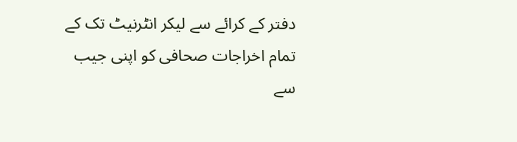دفتر کے کرائے سے لیکر انٹرنیٹ تک کے تمام اخراجات صحافی کو اپنی جیب سے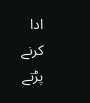ادا کرنے پڑتے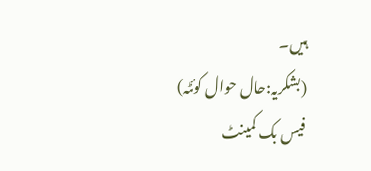ہیں۔
(بشکریہ:حال حوال کوئٹہ)
فیس بک کمینٹ